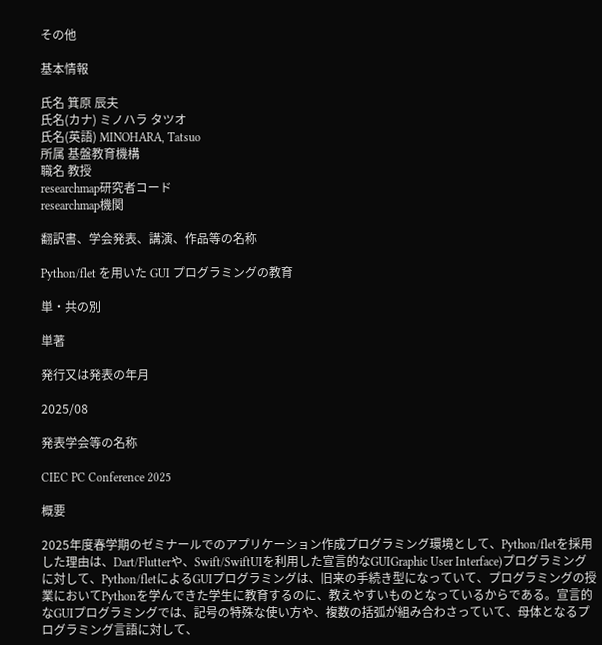その他

基本情報

氏名 箕原 辰夫
氏名(カナ) ミノハラ タツオ
氏名(英語) MINOHARA, Tatsuo
所属 基盤教育機構
職名 教授
researchmap研究者コード
researchmap機関

翻訳書、学会発表、講演、作品等の名称

Python/flet を⽤いた GUI プログラミングの教育

単・共の別

単著

発行又は発表の年月

2025/08

発表学会等の名称

CIEC PC Conference 2025

概要

2025年度春学期のゼミナールでのアプリケーション作成プログラミング環境として、Python/fletを採用した理由は、Dart/Flutterや、Swift/SwiftUIを利用した宣言的なGUIGraphic User Interface)プログラミングに対して、Python/fletによるGUIプログラミングは、旧来の手続き型になっていて、プログラミングの授業においてPythonを学んできた学生に教育するのに、教えやすいものとなっているからである。宣言的なGUIプログラミングでは、記号の特殊な使い方や、複数の括弧が組み合わさっていて、母体となるプログラミング言語に対して、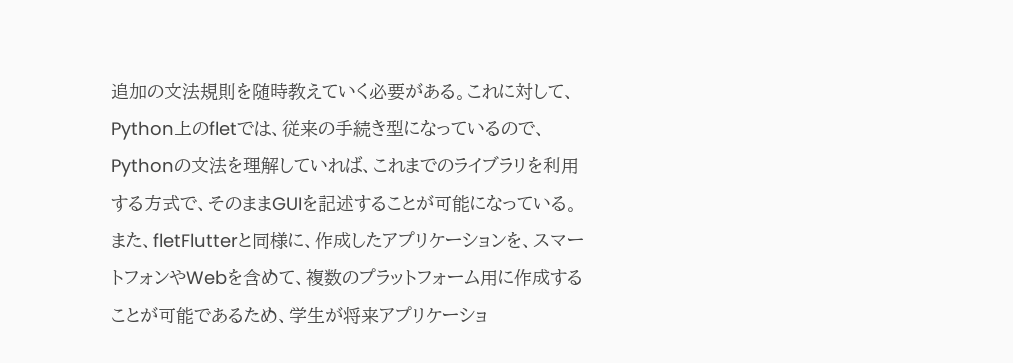追加の文法規則を随時教えていく必要がある。これに対して、Python上のfletでは、従来の手続き型になっているので、Pythonの文法を理解していれば、これまでのライブラリを利用する方式で、そのままGUIを記述することが可能になっている。また、fletFlutterと同様に、作成したアプリケーションを、スマートフォンやWebを含めて、複数のプラットフォーム用に作成することが可能であるため、学生が将来アプリケーショ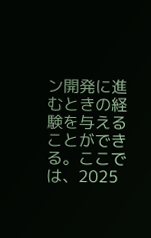ン開発に進むときの経験を与えることができる。ここでは、2025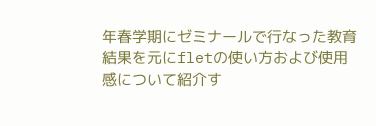年春学期にゼミナールで行なった教育結果を元にfletの使い方および使用感について紹介す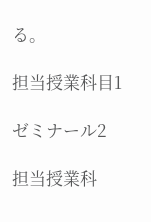る。

担当授業科目1

ゼミナール2

担当授業科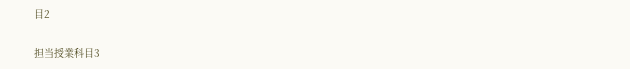目2

担当授業科目3